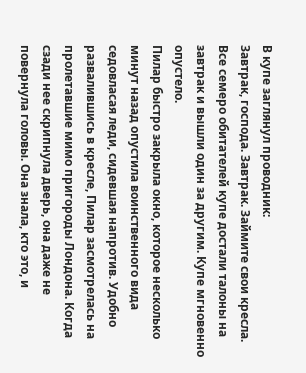В купе заглянул проводник:
Завтрак, господа. Завтрак. Займите свои кресла.
Все семеро обитателей купе достали талоны на завтрак и вышли один за другим. Купе мгновенно опустело.
Пилар быстро закрыла окно, которое несколько минут назад опустила воинственного вида седовласая леди, сидевшая напротив. Удобно развалившись в кресле, Пилар засмотрелась на пролетавшие мимо пригороды Лондона. Когда сзади нее скрипнула дверь, она даже не повернула головы. Она знала, кто это, и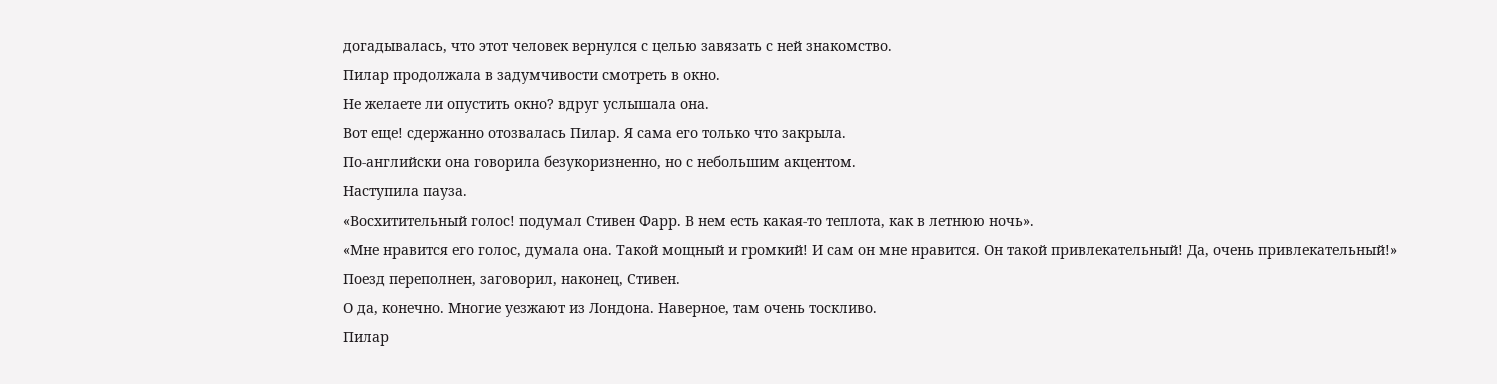догадывалась, что этот человек вернулся с целью завязать с ней знакомство.
Пилар продолжала в задумчивости смотреть в окно.
Не желаете ли опустить окно? вдруг услышала она.
Вот еще! сдержанно отозвалась Пилар. Я сама его только что закрыла.
По-английски она говорила безукоризненно, но с небольшим акцентом.
Наступила пауза.
«Восхитительный голос! подумал Стивен Фарр. В нем есть какая-то теплота, как в летнюю ночь».
«Мне нравится его голос, думала она. Такой мощный и громкий! И сам он мне нравится. Он такой привлекательный! Да, очень привлекательный!»
Поезд переполнен, заговорил, наконец, Стивен.
О да, конечно. Многие уезжают из Лондона. Наверное, там очень тоскливо.
Пилар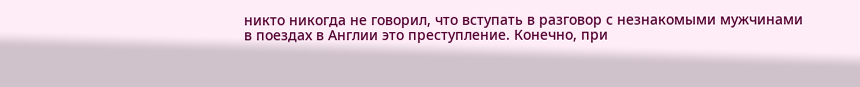никто никогда не говорил, что вступать в разговор с незнакомыми мужчинами в поездах в Англии это преступление. Конечно, при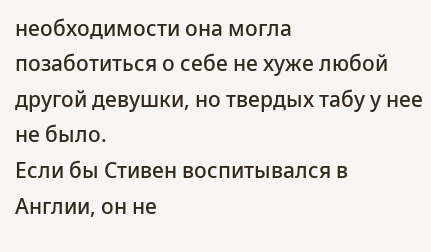необходимости она могла позаботиться о себе не хуже любой другой девушки, но твердых табу у нее не было.
Если бы Стивен воспитывался в Англии, он не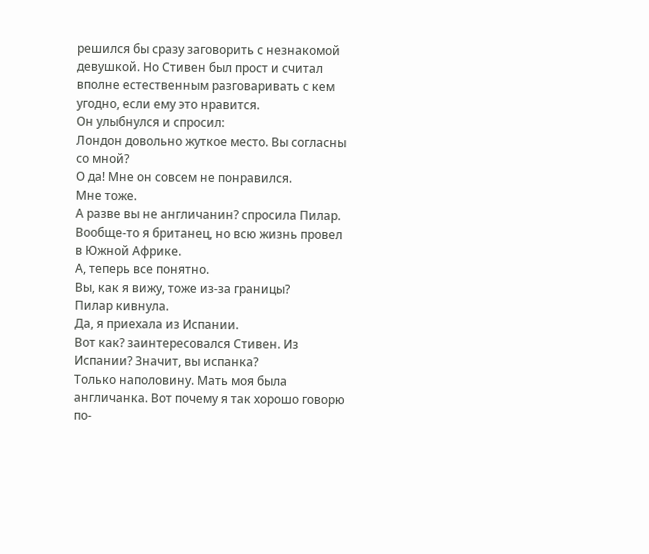решился бы сразу заговорить с незнакомой девушкой. Но Стивен был прост и считал вполне естественным разговаривать с кем угодно, если ему это нравится.
Он улыбнулся и спросил:
Лондон довольно жуткое место. Вы согласны со мной?
О да! Мне он совсем не понравился.
Мне тоже.
А разве вы не англичанин? спросила Пилар.
Вообще-то я британец, но всю жизнь провел в Южной Африке.
А, теперь все понятно.
Вы, как я вижу, тоже из-за границы?
Пилар кивнула.
Да, я приехала из Испании.
Вот как? заинтересовался Стивен. Из Испании? Значит, вы испанка?
Только наполовину. Мать моя была англичанка. Вот почему я так хорошо говорю по-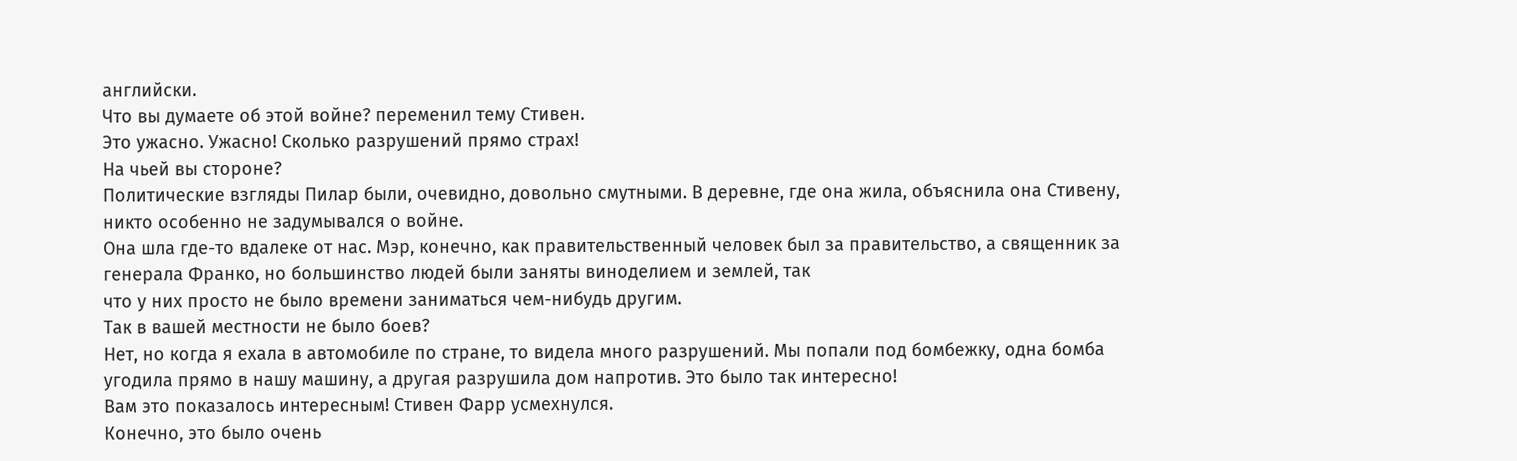английски.
Что вы думаете об этой войне? переменил тему Стивен.
Это ужасно. Ужасно! Сколько разрушений прямо страх!
На чьей вы стороне?
Политические взгляды Пилар были, очевидно, довольно смутными. В деревне, где она жила, объяснила она Стивену, никто особенно не задумывался о войне.
Она шла где-то вдалеке от нас. Мэр, конечно, как правительственный человек был за правительство, а священник за генерала Франко, но большинство людей были заняты виноделием и землей, так
что у них просто не было времени заниматься чем-нибудь другим.
Так в вашей местности не было боев?
Нет, но когда я ехала в автомобиле по стране, то видела много разрушений. Мы попали под бомбежку, одна бомба угодила прямо в нашу машину, а другая разрушила дом напротив. Это было так интересно!
Вам это показалось интересным! Стивен Фарр усмехнулся.
Конечно, это было очень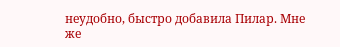неудобно, быстро добавила Пилар. Мне же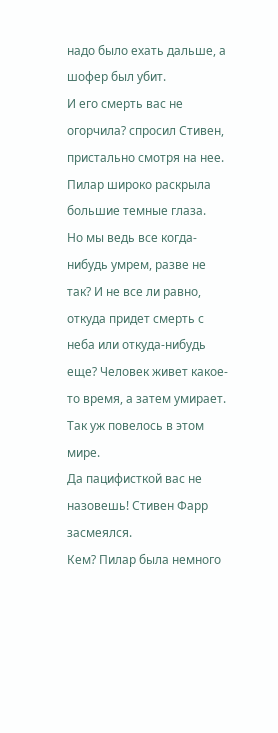надо было ехать дальше, а шофер был убит.
И его смерть вас не огорчила? спросил Стивен, пристально смотря на нее.
Пилар широко раскрыла большие темные глаза.
Но мы ведь все когда-нибудь умрем, разве не так? И не все ли равно, откуда придет смерть с неба или откуда-нибудь еще? Человек живет какое-то время, а затем умирает. Так уж повелось в этом мире.
Да пацифисткой вас не назовешь! Стивен Фарр засмеялся.
Кем? Пилар была немного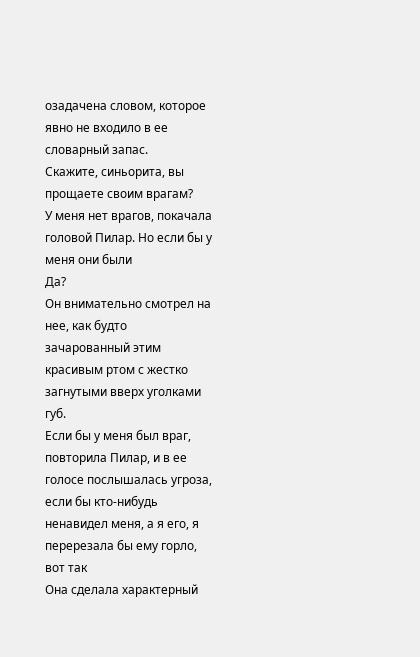озадачена словом, которое явно не входило в ее словарный запас.
Скажите, синьорита, вы прощаете своим врагам?
У меня нет врагов, покачала головой Пилар. Но если бы у меня они были
Да?
Он внимательно смотрел на нее, как будто зачарованный этим красивым ртом с жестко загнутыми вверх уголками губ.
Если бы у меня был враг, повторила Пилар, и в ее голосе послышалась угроза, если бы кто-нибудь ненавидел меня, а я его, я перерезала бы ему горло, вот так
Она сделала характерный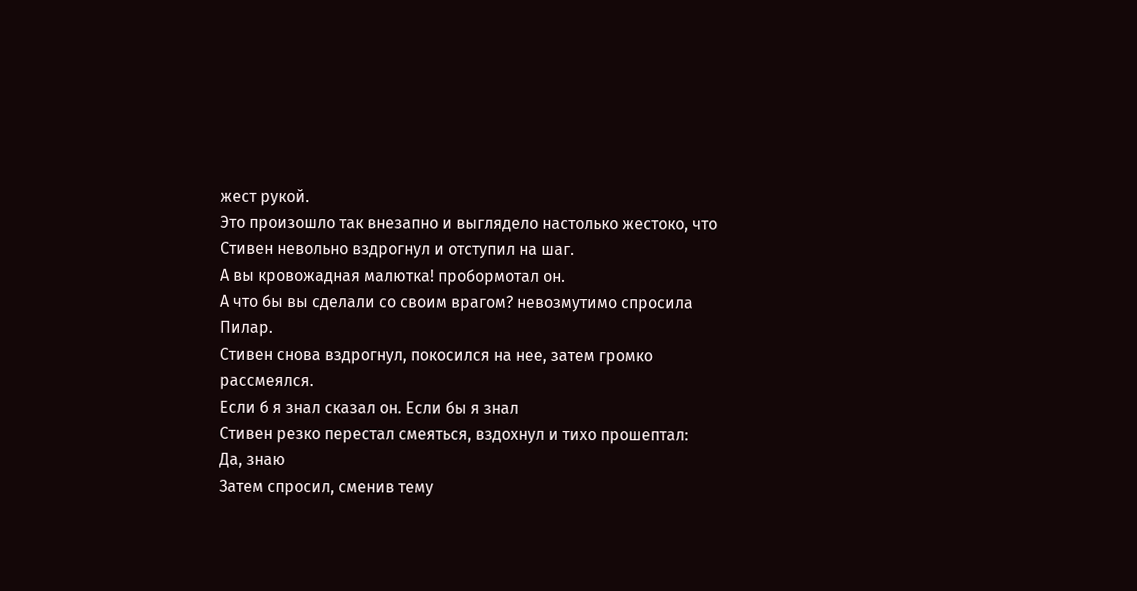жест рукой.
Это произошло так внезапно и выглядело настолько жестоко, что Стивен невольно вздрогнул и отступил на шаг.
А вы кровожадная малютка! пробормотал он.
А что бы вы сделали со своим врагом? невозмутимо спросила Пилар.
Стивен снова вздрогнул, покосился на нее, затем громко рассмеялся.
Если б я знал сказал он. Если бы я знал
Стивен резко перестал смеяться, вздохнул и тихо прошептал:
Да, знаю
Затем спросил, сменив тему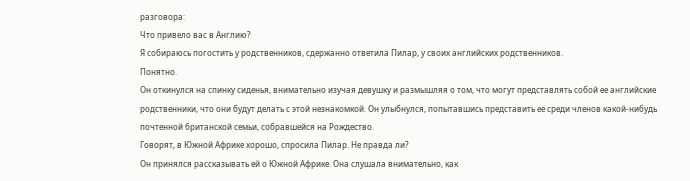разговора:
Что привело вас в Англию?
Я собираюсь погостить у родственников, сдержанно ответила Пилар, у своих английских родственников.
Понятно.
Он откинулся на спинку сиденья, внимательно изучая девушку и размышляя о том, что могут представлять собой ее английские родственники, что они будут делать с этой незнакомкой. Он улыбнулся, попытавшись представить ее среди членов какой-нибудь почтенной британской семьи, собравшейся на Рождество.
Говорят, в Южной Африке хорошо, спросила Пилар. Не правда ли?
Он принялся рассказывать ей о Южной Африке. Она слушала внимательно, как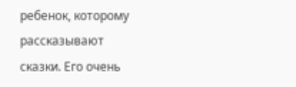ребенок, которому рассказывают сказки. Его очень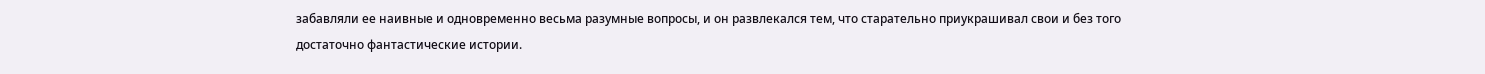забавляли ее наивные и одновременно весьма разумные вопросы, и он развлекался тем, что старательно приукрашивал свои и без того достаточно фантастические истории.